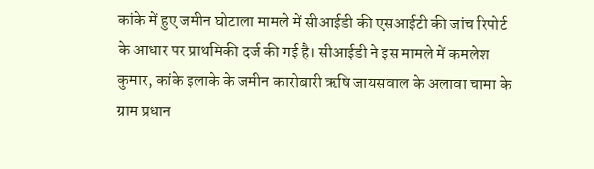कांके में हुए जमीन घोटाला मामले में सीआईडी की एसआईटी की जांच रिपोर्ट के आधार पर प्राथमिकी दर्ज की गई है। सीआईडी ने इस मामले में कमलेश कुमार, कांके इलाके के जमीन कारोबारी ऋषि जायसवाल के अलावा चामा के ग्राम प्रधान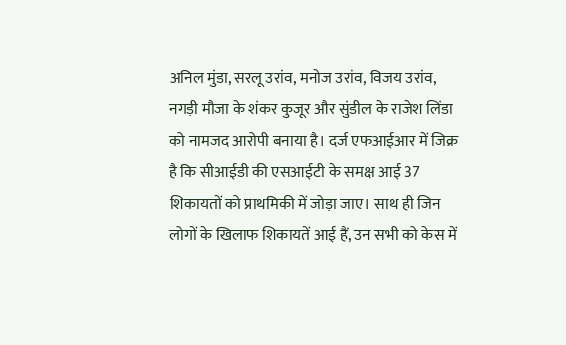अनिल मुंडा, सरलू उरांव, मनोज उरांव, विजय उरांव, नगड़ी मौजा के शंकर कुजूर और सुंडील के राजेश लिंडा को नामजद आरोपी बनाया है। दर्ज एफआईआर में जिक्र है कि सीआईडी की एसआईटी के समक्ष आई 37 शिकायतों को प्राथमिकी में जोड़ा जाए। साथ ही जिन लोगों के खिलाफ शिकायतें आई हैं, उन सभी को केस में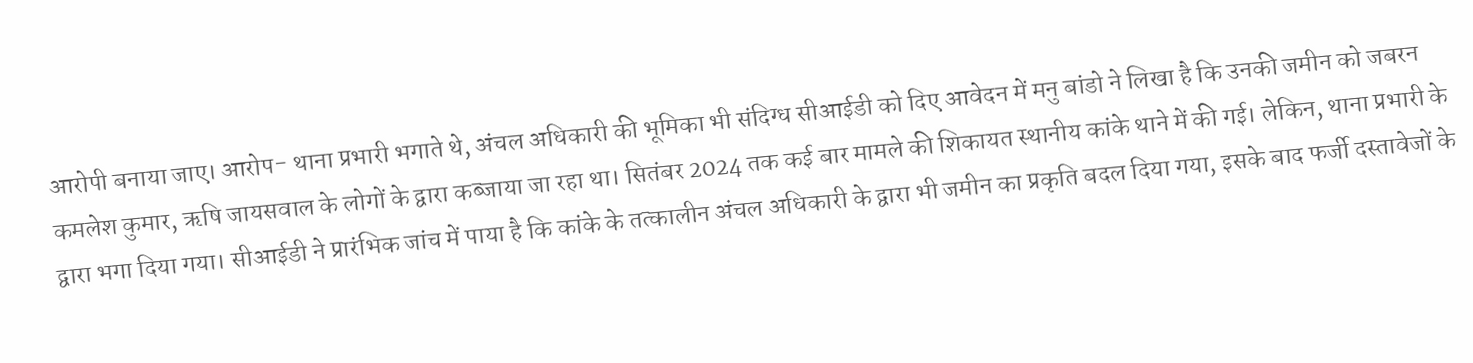आरोपी बनाया जाए। आरोप- थाना प्रभारी भगाते थे, अंचल अधिकारी की भूमिका भी संदिग्ध सीआईडी को दिए आवेदन में मनु बांडो ने लिखा है कि उनकी जमीन को जबरन कमलेश कुमार, ऋषि जायसवाल के लोगों के द्वारा कब्जाया जा रहा था। सितंबर 2024 तक कई बार मामले की शिकायत स्थानीय कांके थाने में की गई। लेकिन, थाना प्रभारी के द्वारा भगा दिया गया। सीआईडी ने प्रारंभिक जांच में पाया है कि कांके के तत्कालीन अंचल अधिकारी के द्वारा भी जमीन का प्रकृति बदल दिया गया, इसके बाद फर्जी दस्तावेजों के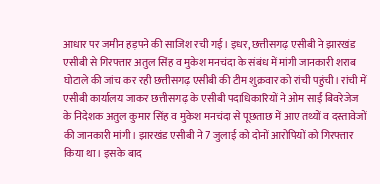आधार पर जमीन हड़पने की साजिश रची गई। इधर, छत्तीसगढ़ एसीबी ने झारखंड एसीबी से गिरफ्तार अतुल सिंह व मुकेश मनचंदा के संबंध में मांगी जानकारी शराब घोटाले की जांच कर रही छत्तीसगढ़ एसीबी की टीम शुक्रवार को रांची पहुंची। रांची में एसीबी कार्यालय जाकर छत्तीसगढ़ के एसीबी पदाधिकारियों ने ओम साईं बिवरेजेज के निदेशक अतुल कुमार सिंह व मुकेश मनचंदा से पूछताछ में आए तथ्यों व दस्तावेजों की जानकारी मांगी। झारखंड एसीबी ने 7 जुलाई को दोनों आरोपियों को गिरफ्तार किया था। इसके बाद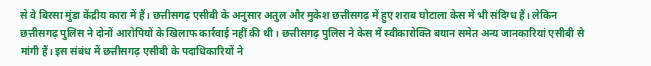से वे बिरसा मुंडा केंद्रीय कारा में हैं। छत्तीसगढ़ एसीबी के अनुसार अतुल और मुकेश छत्तीसगढ़ में हुए शराब घोटाला केस में भी संदिग्ध हैं। लेकिन छत्तीसगढ़ पुलिस ने दोनों आरोपियों के खिलाफ कार्रवाई नहीं की थी। छत्तीसगढ़ पुलिस ने केस में स्वीकारोक्ति बयान समेत अन्य जानकारियां एसीबी से मांगी हैं। इस संबंध में छत्तीसगढ़ एसीबी के पदाधिकारियों ने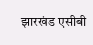झारखंड एसीबी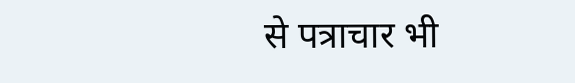से पत्राचार भी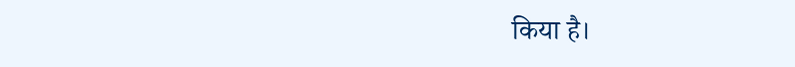किया है।